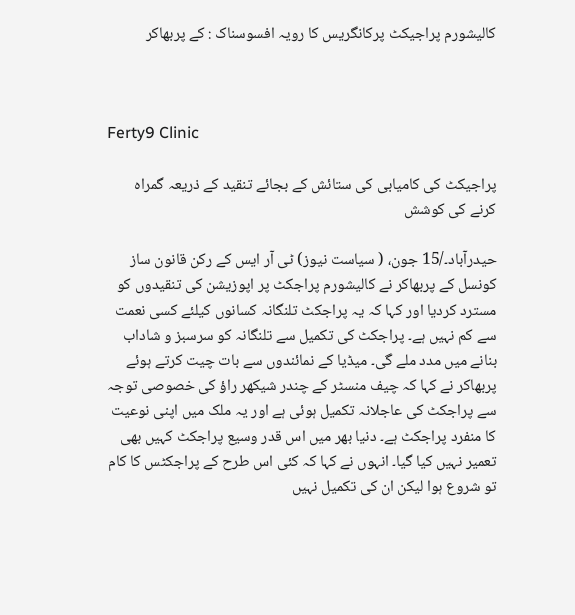کالیشورم پراجیکٹ پرکانگریس کا رویہ افسوسناک : کے پربھاکر



Ferty9 Clinic

پراجیکٹ کی کامیابی کی ستائش کے بجائے تنقید کے ذریعہ گمراہ کرنے کی کوشش

حیدرآباد۔/15 جون، ( سیاست نیوز) ٹی آر ایس کے رکن قانون ساز کونسل کے پربھاکر نے کالیشورم پراجکٹ پر اپوزیشن کی تنقیدوں کو مسترد کردیا اور کہا کہ یہ پراجکٹ تلنگانہ کسانوں کیلئے کسی نعمت سے کم نہیں ہے۔ پراجکٹ کی تکمیل سے تلنگانہ کو سرسبز و شاداب بنانے میں مدد ملے گی۔ میڈیا کے نمائندوں سے بات چیت کرتے ہوئے پربھاکر نے کہا کہ چیف منسٹر کے چندر شیکھر راؤ کی خصوصی توجہ سے پراجکٹ کی عاجلانہ تکمیل ہوئی ہے اور یہ ملک میں اپنی نوعیت کا منفرد پراجکٹ ہے۔ دنیا بھر میں اس قدر وسیع پراجکٹ کہیں بھی تعمیر نہیں کیا گیا۔ انہوں نے کہا کہ کئی اس طرح کے پراجکٹس کا کام تو شروع ہوا لیکن ان کی تکمیل نہیں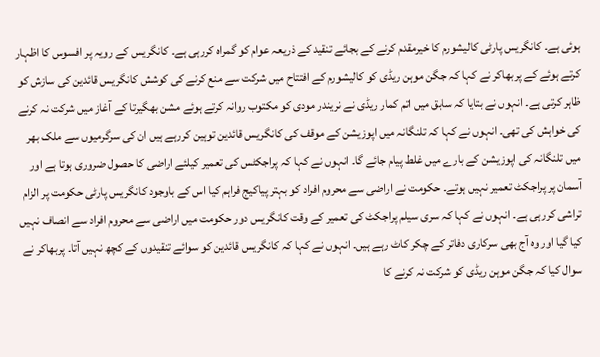ہوئی ہے۔ کانگریس پارٹی کالیشورم کا خیرمقدم کرنے کے بجائے تنقید کے ذریعہ عوام کو گمراہ کررہی ہے۔ کانگریس کے رویہ پر افسوس کا اظہار کرتے ہوئے کے پربھاکر نے کہا کہ جگن موہن ریڈی کو کالیشورم کے افتتاح میں شرکت سے منع کرنے کی کوشش کانگریس قائدین کی سازش کو ظاہر کرتی ہے۔ انہوں نے بتایا کہ سابق میں اتم کمار ریڈی نے نریندر مودی کو مکتوب روانہ کرتے ہوئے مشن بھگیرتا کے آغاز میں شرکت نہ کرنے کی خواہش کی تھی۔ انہوں نے کہا کہ تلنگانہ میں اپوزیشن کے موقف کی کانگریس قائدین توہین کررہے ہیں ان کی سرگرمیوں سے ملک بھر میں تلنگانہ کی اپوزیشن کے بارے میں غلط پیام جائے گا۔ انہوں نے کہا کہ پراجکٹس کی تعمیر کیلئے اراضی کا حصول ضروری ہوتا ہے اور آسمان پر پراجکٹ تعمیر نہیں ہوتے۔ حکومت نے اراضی سے محروم افراد کو بہتر پیاکیج فراہم کیا اس کے باوجود کانگریس پارٹی حکومت پر الزام تراشی کررہی ہے۔ انہوں نے کہا کہ سری سیلم پراجکٹ کی تعمیر کے وقت کانگریس دور حکومت میں اراضی سے محروم افراد سے انصاف نہیں کیا گیا اور وہ آج بھی سرکاری دفاتر کے چکر کاٹ رہے ہیں۔ انہوں نے کہا کہ کانگریس قائدین کو سوائے تنقیدوں کے کچھ نہیں آتا۔ پربھاکر نے سوال کیا کہ جگن موہن ریڈی کو شرکت نہ کرنے کا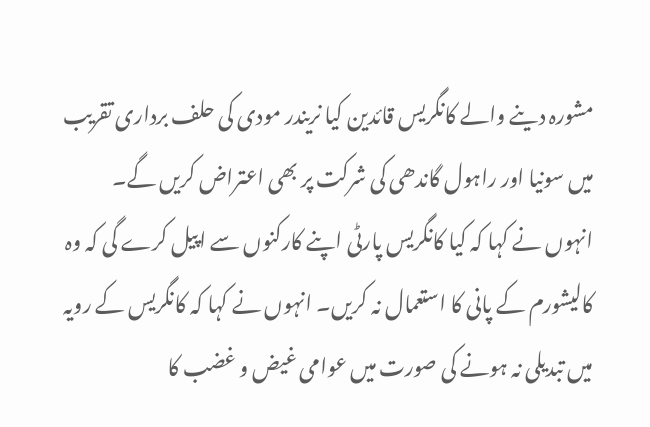مشورہ دینے والے کانگریس قائدین کیا نریندر مودی کی حلف برداری تقریب میں سونیا اور راہول گاندھی کی شرکت پر بھی اعتراض کریں گے۔ انہوں نے کہا کہ کیا کانگریس پارٹی اپنے کارکنوں سے اپیل کرے گی کہ وہ کالیشورم کے پانی کا استعمال نہ کریں۔ انہوں نے کہا کہ کانگریس کے رویہ میں تبدیلی نہ ہونے کی صورت میں عوامی غیض و غضب کا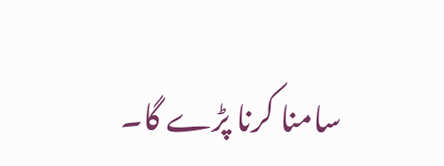سامنا کرنا پڑے گا۔